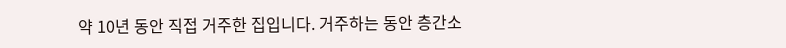약 10년 동안 직접 거주한 집입니다. 거주하는 동안 층간소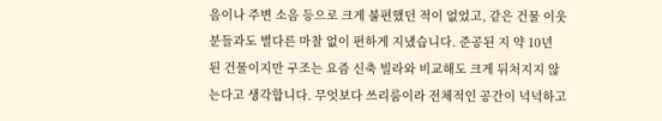음이나 주변 소음 등으로 크게 불편했던 적이 없었고, 같은 건물 이웃분들과도 별다른 마찰 없이 편하게 지냈습니다. 준공된 지 약 10년 된 건물이지만 구조는 요즘 신축 빌라와 비교해도 크게 뒤처지지 않는다고 생각합니다. 무엇보다 쓰리룸이라 전체적인 공간이 넉넉하고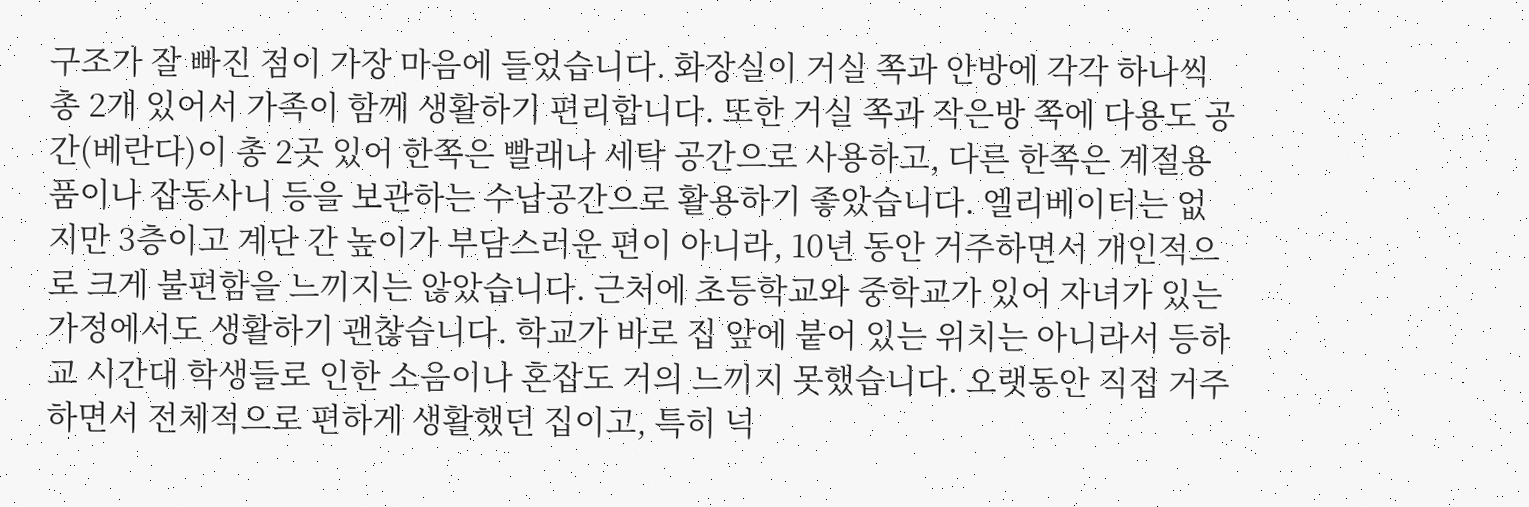구조가 잘 빠진 점이 가장 마음에 들었습니다. 화장실이 거실 쪽과 안방에 각각 하나씩 총 2개 있어서 가족이 함께 생활하기 편리합니다. 또한 거실 쪽과 작은방 쪽에 다용도 공간(베란다)이 총 2곳 있어 한쪽은 빨래나 세탁 공간으로 사용하고, 다른 한쪽은 계절용품이나 잡동사니 등을 보관하는 수납공간으로 활용하기 좋았습니다. 엘리베이터는 없지만 3층이고 계단 간 높이가 부담스러운 편이 아니라, 10년 동안 거주하면서 개인적으로 크게 불편함을 느끼지는 않았습니다. 근처에 초등학교와 중학교가 있어 자녀가 있는 가정에서도 생활하기 괜찮습니다. 학교가 바로 집 앞에 붙어 있는 위치는 아니라서 등하교 시간대 학생들로 인한 소음이나 혼잡도 거의 느끼지 못했습니다. 오랫동안 직접 거주하면서 전체적으로 편하게 생활했던 집이고, 특히 넉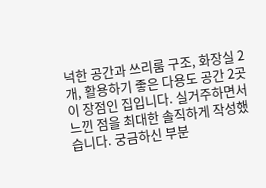넉한 공간과 쓰리룸 구조, 화장실 2개, 활용하기 좋은 다용도 공간 2곳이 장점인 집입니다. 실거주하면서 느낀 점을 최대한 솔직하게 작성했습니다. 궁금하신 부분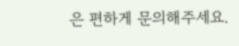은 편하게 문의해주세요.